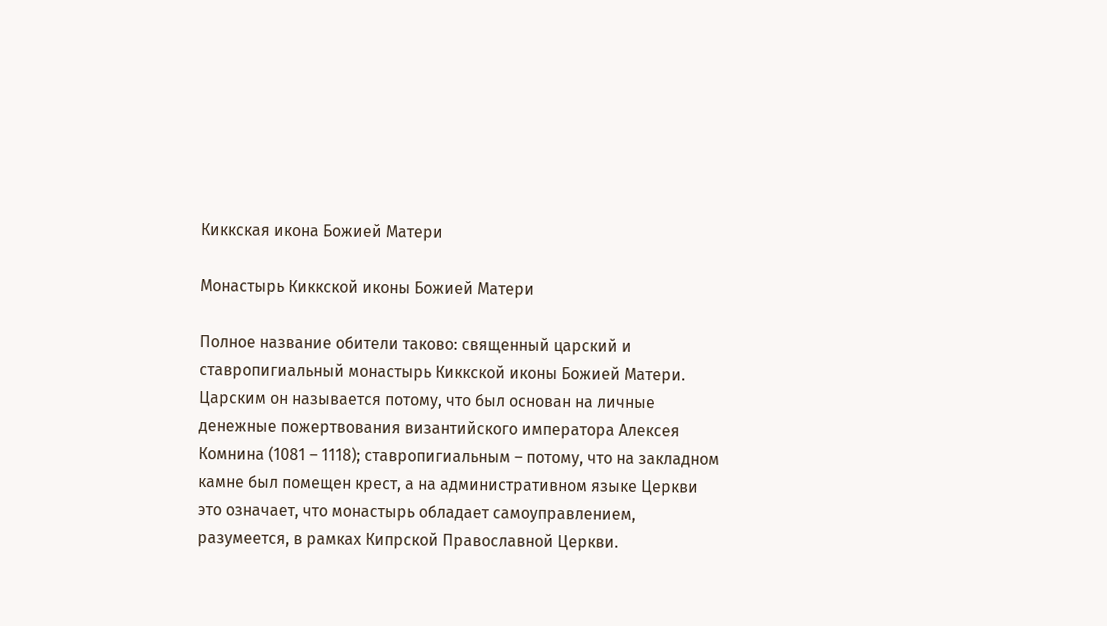Киккская икона Божией Матери

Монастырь Киккской иконы Божией Матери

Полное название обители таково: священный царский и ставропигиальный монастырь Киккской иконы Божией Матери. Царским он называется потому, что был основан на личные денежные пожертвования византийского императора Алексея Комнина (1081 – 1118); ставропигиальным – потому, что на закладном камне был помещен крест, а на административном языке Церкви это означает, что монастырь обладает самоуправлением, разумеется, в рамках Кипрской Православной Церкви.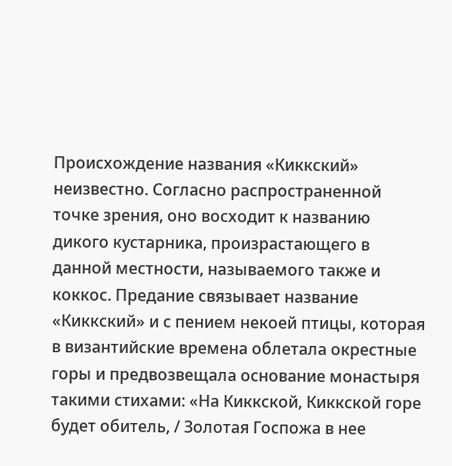Происхождение названия «Киккский» неизвестно. Согласно распространенной точке зрения, оно восходит к названию дикого кустарника, произрастающего в данной местности, называемого также и коккос. Предание связывает название «Киккский» и с пением некоей птицы, которая в византийские времена облетала окрестные горы и предвозвещала основание монастыря такими стихами: «На Киккской, Киккской горе будет обитель, / Золотая Госпожа в нее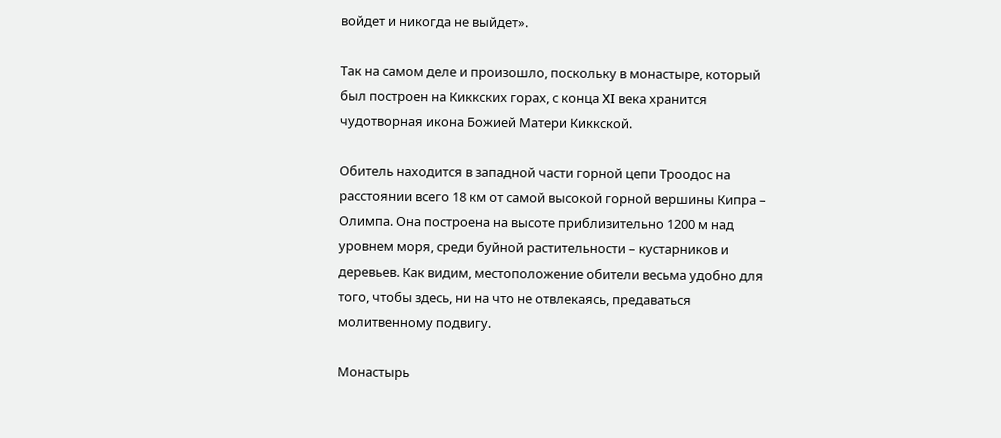войдет и никогда не выйдет».

Так на самом деле и произошло, поскольку в монастыре, который был построен на Киккских горах, с конца ΧΙ века хранится чудотворная икона Божией Матери Киккской.

Обитель находится в западной части горной цепи Троодос на расстоянии всего 18 км от самой высокой горной вершины Кипра – Олимпа. Она построена на высоте приблизительно 1200 м над уровнем моря, среди буйной растительности – кустарников и деревьев. Как видим, местоположение обители весьма удобно для того, чтобы здесь, ни на что не отвлекаясь, предаваться молитвенному подвигу.

Монастырь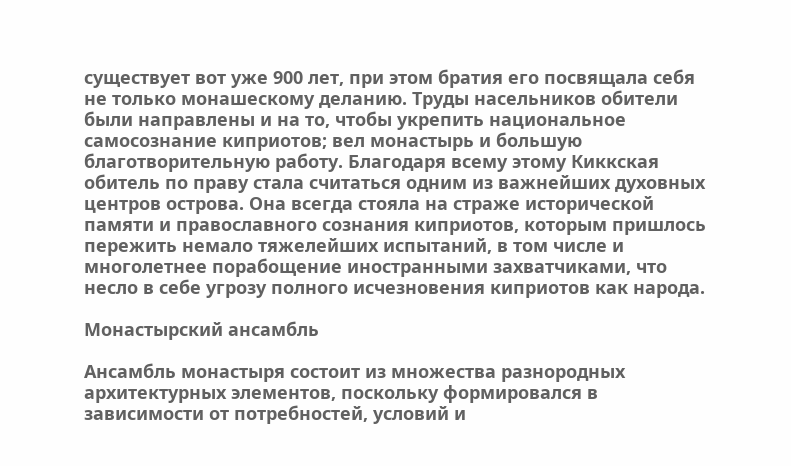существует вот уже 900 лет, при этом братия его посвящала себя не только монашескому деланию. Труды насельников обители были направлены и на то, чтобы укрепить национальное самосознание киприотов; вел монастырь и большую благотворительную работу. Благодаря всему этому Киккская обитель по праву стала считаться одним из важнейших духовных центров острова. Она всегда стояла на страже исторической памяти и православного сознания киприотов, которым пришлось пережить немало тяжелейших испытаний, в том числе и многолетнее порабощение иностранными захватчиками, что несло в себе угрозу полного исчезновения киприотов как народа.

Монастырский ансамбль

Ансамбль монастыря состоит из множества разнородных архитектурных элементов, поскольку формировался в зависимости от потребностей, условий и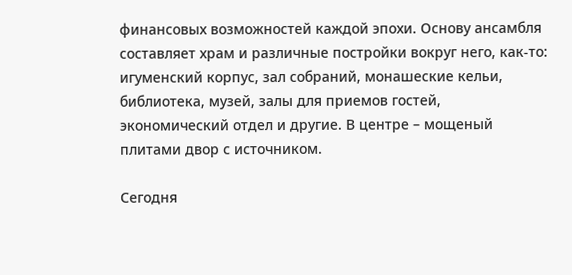финансовых возможностей каждой эпохи. Основу ансамбля составляет храм и различные постройки вокруг него, как-то: игуменский корпус, зал собраний, монашеские кельи, библиотека, музей, залы для приемов гостей, экономический отдел и другие. В центре – мощеный плитами двор с источником.

Сегодня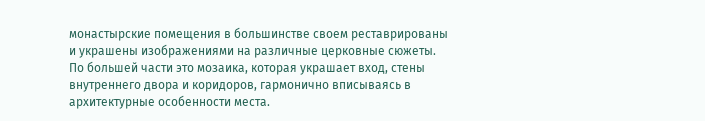монастырские помещения в большинстве своем реставрированы и украшены изображениями на различные церковные сюжеты. По большей части это мозаика, которая украшает вход, стены внутреннего двора и коридоров, гармонично вписываясь в архитектурные особенности места.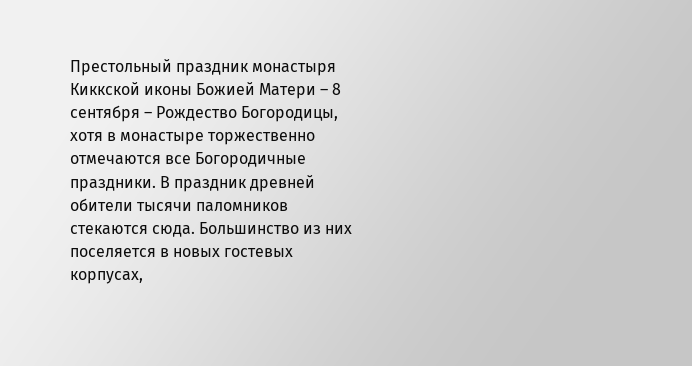Престольный праздник монастыря Киккской иконы Божией Матери – 8 сентября – Рождество Богородицы, хотя в монастыре торжественно отмечаются все Богородичные праздники. В праздник древней обители тысячи паломников стекаются сюда. Большинство из них поселяется в новых гостевых корпусах,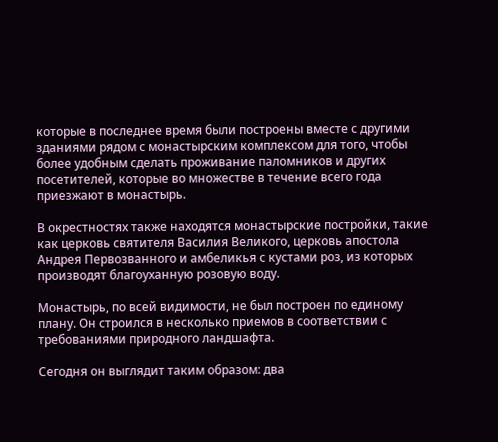которые в последнее время были построены вместе с другими зданиями рядом с монастырским комплексом для того, чтобы более удобным сделать проживание паломников и других посетителей, которые во множестве в течение всего года приезжают в монастырь.

В окрестностях также находятся монастырские постройки, такие как церковь святителя Василия Великого, церковь апостола Андрея Первозванного и амбеликья с кустами роз, из которых производят благоуханную розовую воду.

Монастырь, по всей видимости, не был построен по единому плану. Он строился в несколько приемов в соответствии с требованиями природного ландшафта.

Сегодня он выглядит таким образом: два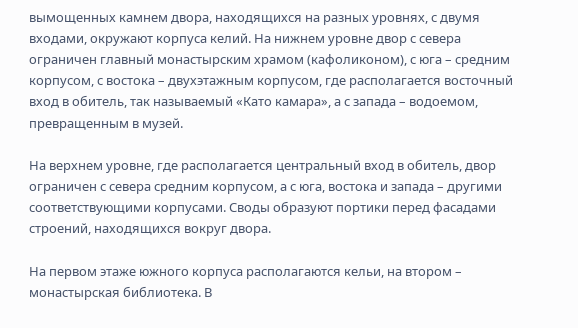вымощенных камнем двора, находящихся на разных уровнях, с двумя входами, окружают корпуса келий. На нижнем уровне двор с севера ограничен главный монастырским храмом (кафоликоном), с юга – средним корпусом, с востока – двухэтажным корпусом, где располагается восточный вход в обитель, так называемый «Като камара», а с запада – водоемом, превращенным в музей.

На верхнем уровне, где располагается центральный вход в обитель, двор ограничен с севера средним корпусом, а с юга, востока и запада – другими соответствующими корпусами. Своды образуют портики перед фасадами строений, находящихся вокруг двора.

На первом этаже южного корпуса располагаются кельи, на втором – монастырская библиотека. В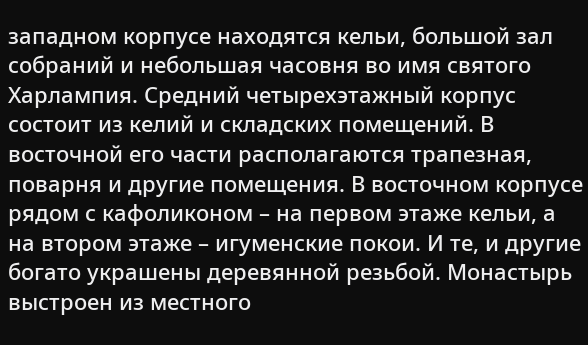западном корпусе находятся кельи, большой зал собраний и небольшая часовня во имя святого Харлампия. Средний четырехэтажный корпус состоит из келий и складских помещений. В восточной его части располагаются трапезная, поварня и другие помещения. В восточном корпусе рядом с кафоликоном – на первом этаже кельи, а на втором этаже – игуменские покои. И те, и другие богато украшены деревянной резьбой. Монастырь выстроен из местного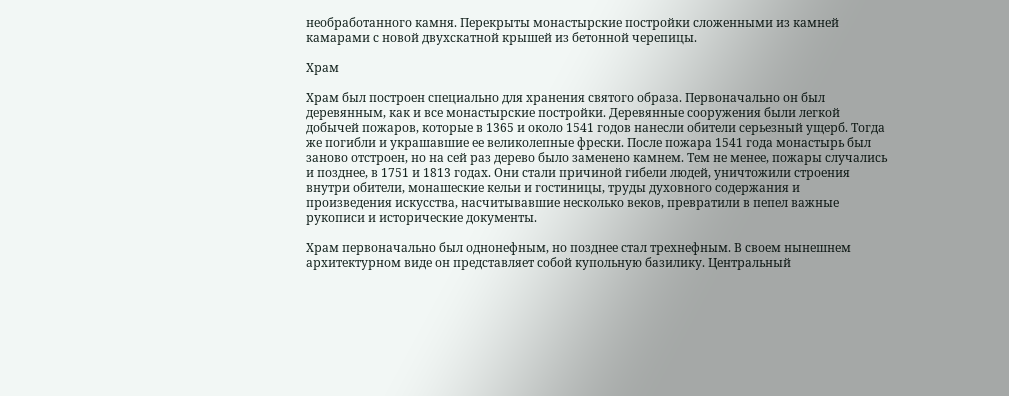необработанного камня. Перекрыты монастырские постройки сложенными из камней камарами с новой двухскатной крышей из бетонной черепицы.

Храм

Храм был построен специально для хранения святого образа. Первоначально он был деревянным, как и все монастырские постройки. Деревянные сооружения были легкой добычей пожаров, которые в 1365 и около 1541 годов нанесли обители серьезный ущерб. Тогда же погибли и украшавшие ее великолепные фрески. После пожара 1541 года монастырь был заново отстроен, но на сей раз дерево было заменено камнем. Тем не менее, пожары случались и позднее, в 1751 и 1813 годах. Они стали причиной гибели людей, уничтожили строения внутри обители, монашеские кельи и гостиницы, труды духовного содержания и произведения искусства, насчитывавшие несколько веков, превратили в пепел важные рукописи и исторические документы.

Храм первоначально был однонефным, но позднее стал трехнефным. В своем нынешнем архитектурном виде он представляет собой купольную базилику. Центральный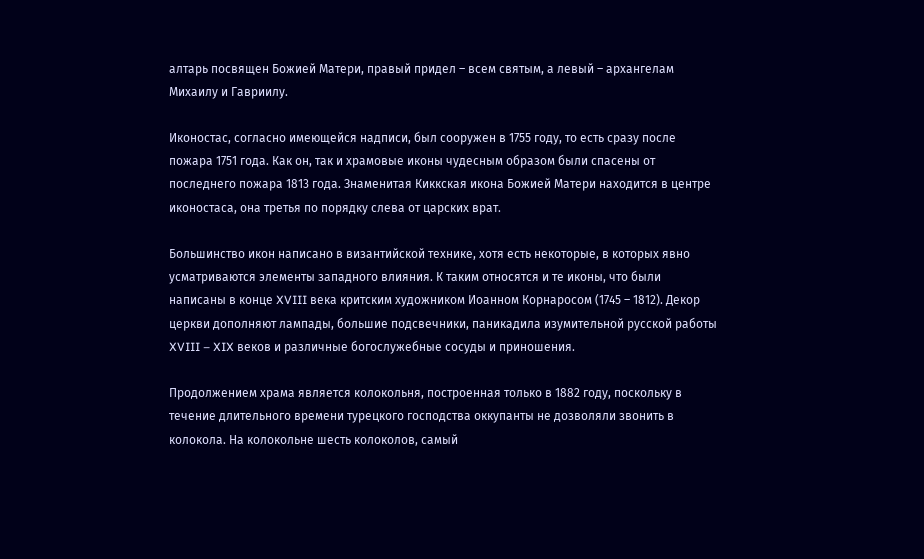алтарь посвящен Божией Матери, правый придел – всем святым, а левый – архангелам Михаилу и Гавриилу.

Иконостас, согласно имеющейся надписи, был сооружен в 1755 году, то есть сразу после пожара 1751 года. Как он, так и храмовые иконы чудесным образом были спасены от последнего пожара 1813 года. Знаменитая Киккская икона Божией Матери находится в центре иконостаса, она третья по порядку слева от царских врат.

Большинство икон написано в византийской технике, хотя есть некоторые, в которых явно усматриваются элементы западного влияния. К таким относятся и те иконы, что были написаны в конце XVIII века критским художником Иоанном Корнаросом (1745 – 1812). Декор церкви дополняют лампады, большие подсвечники, паникадила изумительной русской работы XVIII – XIX веков и различные богослужебные сосуды и приношения.

Продолжением храма является колокольня, построенная только в 1882 году, поскольку в течение длительного времени турецкого господства оккупанты не дозволяли звонить в колокола. На колокольне шесть колоколов, самый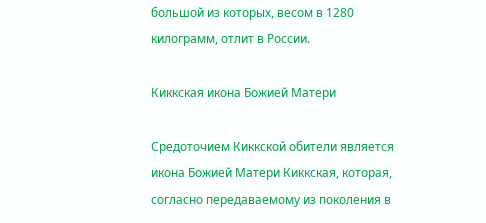большой из которых, весом в 1280 килограмм, отлит в России.

Киккская икона Божией Матери

Средоточием Киккской обители является икона Божией Матери Киккская, которая, согласно передаваемому из поколения в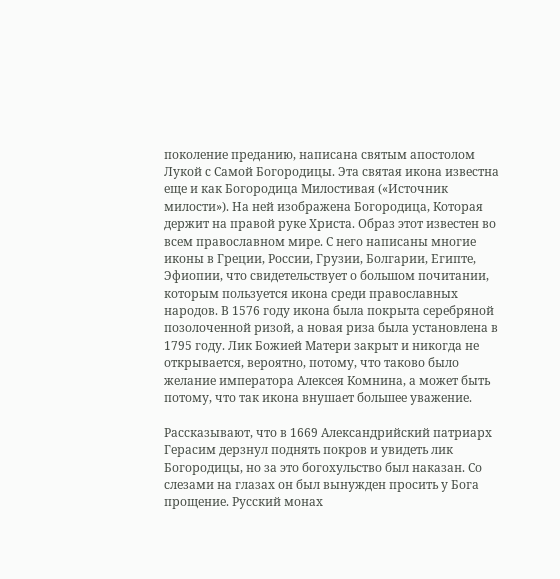поколение преданию, написана святым апостолом Лукой с Самой Богородицы. Эта святая икона известна еще и как Богородица Милостивая («Источник милости»). На ней изображена Богородица, Которая держит на правой руке Христа. Образ этот известен во всем православном мире. С него написаны многие иконы в Греции, России, Грузии, Болгарии, Египте, Эфиопии, что свидетельствует о большом почитании, которым пользуется икона среди православных народов. В 1576 году икона была покрыта серебряной позолоченной ризой, а новая риза была установлена в 1795 году. Лик Божией Матери закрыт и никогда не открывается, вероятно, потому, что таково было желание императора Алексея Комнина, а может быть потому, что так икона внушает большее уважение.

Рассказывают, что в 1669 Александрийский патриарх Герасим дерзнул поднять покров и увидеть лик Богородицы, но за это богохульство был наказан. Со слезами на глазах он был вынужден просить у Бога прощение. Русский монах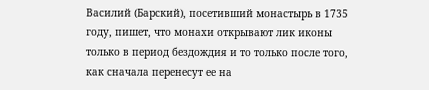Василий (Барский), посетивший монастырь в 1735 году, пишет, что монахи открывают лик иконы только в период бездождия и то только после того, как сначала перенесут ее на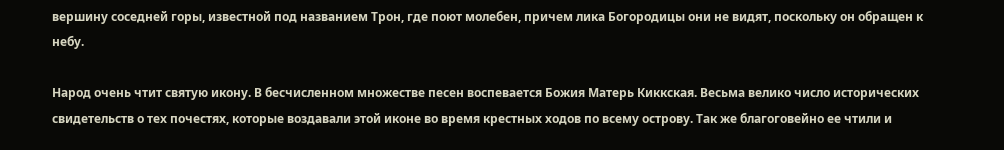вершину соседней горы, известной под названием Трон, где поют молебен, причем лика Богородицы они не видят, поскольку он обращен к небу.

Народ очень чтит святую икону. В бесчисленном множестве песен воспевается Божия Матерь Киккская. Весьма велико число исторических свидетельств о тех почестях, которые воздавали этой иконе во время крестных ходов по всему острову. Так же благоговейно ее чтили и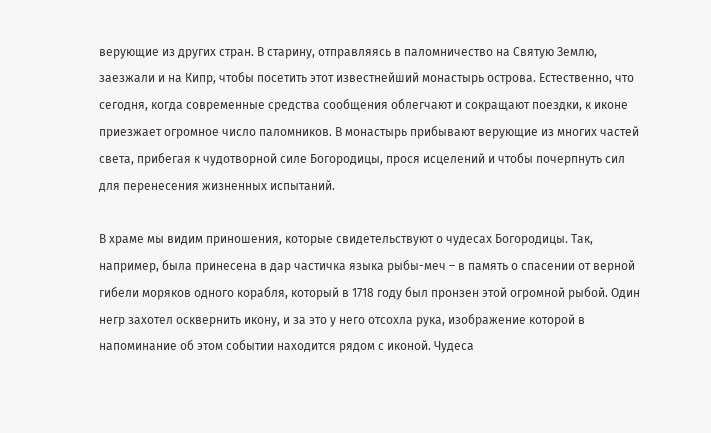верующие из других стран. В старину, отправляясь в паломничество на Святую Землю, заезжали и на Кипр, чтобы посетить этот известнейший монастырь острова. Естественно, что сегодня, когда современные средства сообщения облегчают и сокращают поездки, к иконе приезжает огромное число паломников. В монастырь прибывают верующие из многих частей света, прибегая к чудотворной силе Богородицы, прося исцелений и чтобы почерпнуть сил для перенесения жизненных испытаний.

В храме мы видим приношения, которые свидетельствуют о чудесах Богородицы. Так, например, была принесена в дар частичка языка рыбы-меч – в память о спасении от верной гибели моряков одного корабля, который в 1718 году был пронзен этой огромной рыбой. Один негр захотел осквернить икону, и за это у него отсохла рука, изображение которой в напоминание об этом событии находится рядом с иконой. Чудеса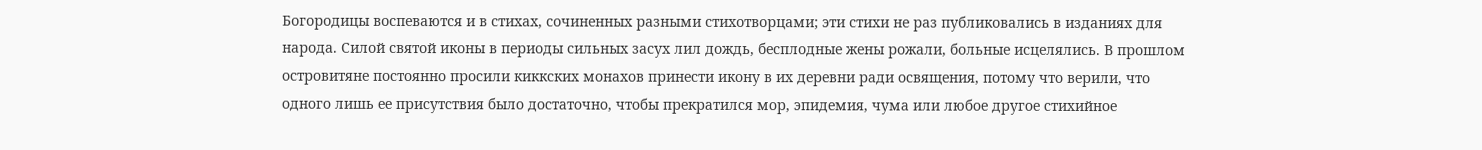Богородицы воспеваются и в стихах, сочиненных разными стихотворцами; эти стихи не раз публиковались в изданиях для народа. Силой святой иконы в периоды сильных засух лил дождь, бесплодные жены рожали, больные исцелялись. В прошлом островитяне постоянно просили киккских монахов принести икону в их деревни ради освящения, потому что верили, что одного лишь ее присутствия было достаточно, чтобы прекратился мор, эпидемия, чума или любое другое стихийное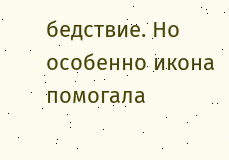бедствие. Но особенно икона помогала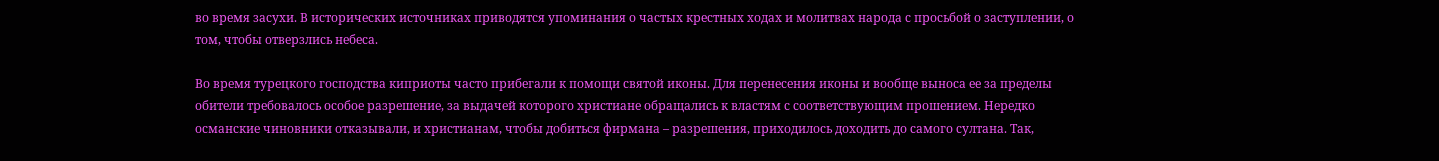во время засухи. В исторических источниках приводятся упоминания о частых крестных ходах и молитвах народа с просьбой о заступлении, о том, чтобы отверзлись небеса.

Во время турецкого господства киприоты часто прибегали к помощи святой иконы. Для перенесения иконы и вообще выноса ее за пределы обители требовалось особое разрешение, за выдачей которого христиане обращались к властям с соответствующим прошением. Нередко османские чиновники отказывали, и христианам, чтобы добиться фирмана – разрешения, приходилось доходить до самого султана. Так,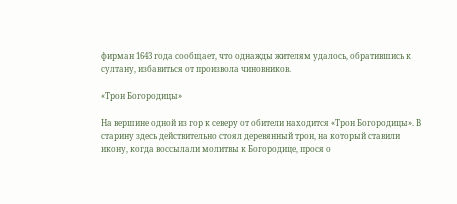фирман 1643 года сообщает, что однажды жителям удалось, обратившись к султану, избавиться от произвола чиновников.

«Трон Богородицы»

На вершине одной из гор к северу от обители находится «Трон Богородицы». В старину здесь действительно стоял деревянный трон, на который ставили икону, когда воссылали молитвы к Богородице, прося о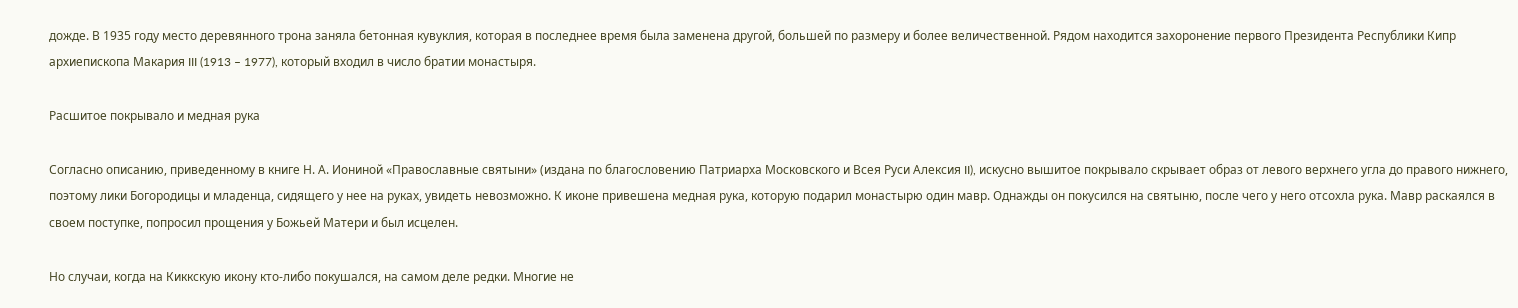дожде. В 1935 году место деревянного трона заняла бетонная кувуклия, которая в последнее время была заменена другой, большей по размеру и более величественной. Рядом находится захоронение первого Президента Республики Кипр архиепископа Макария III (1913 – 1977), который входил в число братии монастыря.

Расшитое покрывало и медная рука

Согласно описанию, приведенному в книге Н. А. Иониной «Православные святыни» (издана по благословению Патриарха Московского и Всея Руси Алексия II), искусно вышитое покрывало скрывает образ от левого верхнего угла до правого нижнего, поэтому лики Богородицы и младенца, сидящего у нее на руках, увидеть невозможно. К иконе привешена медная рука, которую подарил монастырю один мавр. Однажды он покусился на святыню, после чего у него отсохла рука. Мавр раскаялся в своем поступке, попросил прощения у Божьей Матери и был исцелен.

Но случаи, когда на Киккскую икону кто-либо покушался, на самом деле редки. Многие не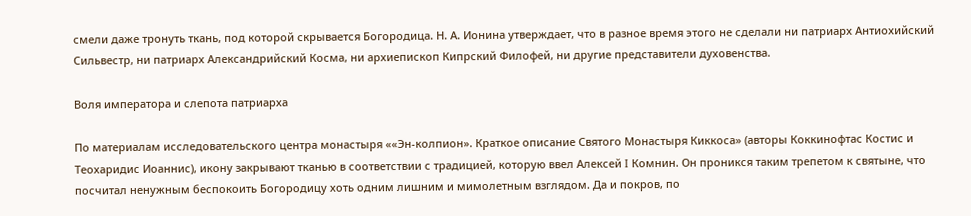смели даже тронуть ткань, под которой скрывается Богородица. Н. А. Ионина утверждает, что в разное время этого не сделали ни патриарх Антиохийский Сильвестр, ни патриарх Александрийский Косма, ни архиепископ Кипрский Филофей, ни другие представители духовенства.

Воля императора и слепота патриарха

По материалам исследовательского центра монастыря ««Эн-колпион». Краткое описание Святого Монастыря Киккоса» (авторы Коккинофтас Костис и Теохаридис Иоаннис), икону закрывают тканью в соответствии с традицией, которую ввел Алексей I Комнин. Он проникся таким трепетом к святыне, что посчитал ненужным беспокоить Богородицу хоть одним лишним и мимолетным взглядом. Да и покров, по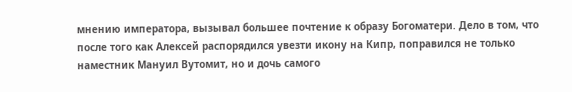мнению императора, вызывал большее почтение к образу Богоматери. Дело в том, что после того как Алексей распорядился увезти икону на Кипр, поправился не только наместник Мануил Вутомит, но и дочь самого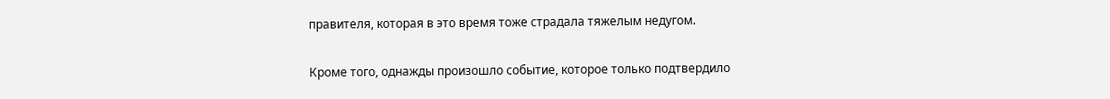правителя, которая в это время тоже страдала тяжелым недугом.

Кроме того, однажды произошло событие, которое только подтвердило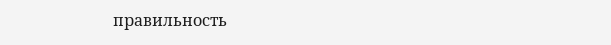правильность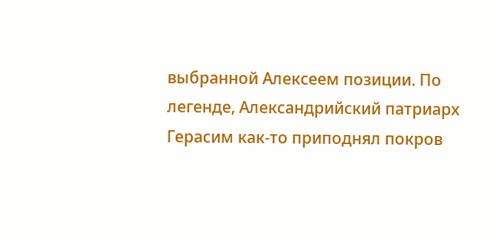выбранной Алексеем позиции. По легенде, Александрийский патриарх Герасим как-то приподнял покров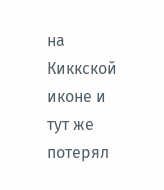на Киккской иконе и тут же потерял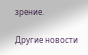зрение.

Другие новости